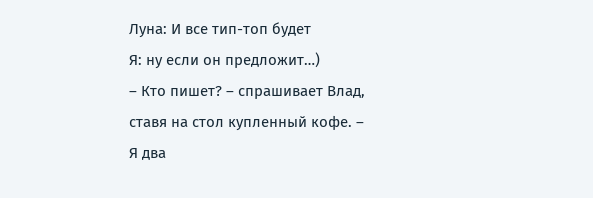Луна: И все тип-топ будет
Я: ну если он предложит…)
– Кто пишет? – спрашивает Влад, ставя на стол купленный кофе. – Я два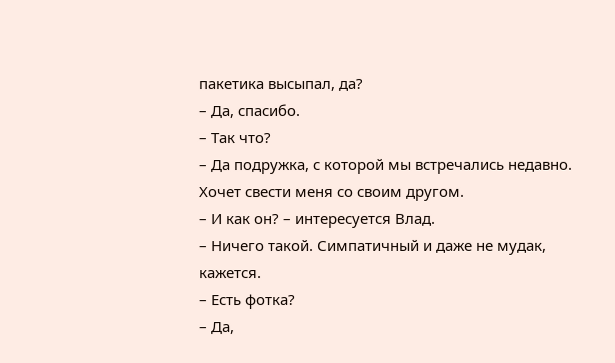пакетика высыпал, да?
– Да, спасибо.
– Так что?
– Да подружка, с которой мы встречались недавно. Хочет свести меня со своим другом.
– И как он? – интересуется Влад.
– Ничего такой. Симпатичный и даже не мудак, кажется.
– Есть фотка?
– Да,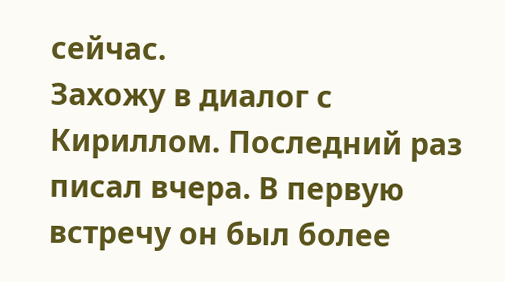сейчас.
Захожу в диалог с Кириллом. Последний раз писал вчера. В первую встречу он был более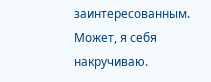заинтересованным. Может, я себя накручиваю.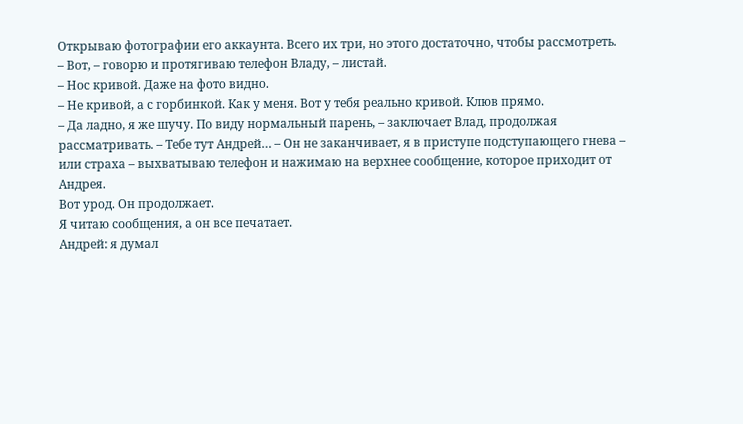Открываю фотографии его аккаунта. Всего их три, но этого достаточно, чтобы рассмотреть.
– Вот, – говорю и протягиваю телефон Владу, – листай.
– Нос кривой. Даже на фото видно.
– Не кривой, а с горбинкой. Как у меня. Вот у тебя реально кривой. Клюв прямо.
– Да ладно, я же шучу. По виду нормальный парень, – заключает Влад, продолжая рассматривать. – Тебе тут Андрей… – Он не заканчивает, я в приступе подступающего гнева – или страха – выхватываю телефон и нажимаю на верхнее сообщение, которое приходит от Андрея.
Вот урод. Он продолжает.
Я читаю сообщения, а он все печатает.
Андрей: я думал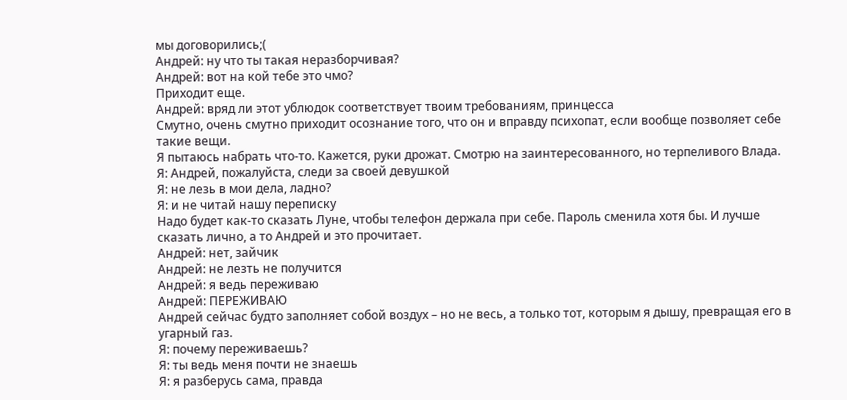мы договорились;(
Андрей: ну что ты такая неразборчивая?
Андрей: вот на кой тебе это чмо?
Приходит еще.
Андрей: вряд ли этот ублюдок соответствует твоим требованиям, принцесса
Смутно, очень смутно приходит осознание того, что он и вправду психопат, если вообще позволяет себе такие вещи.
Я пытаюсь набрать что-то. Кажется, руки дрожат. Смотрю на заинтересованного, но терпеливого Влада.
Я: Андрей, пожалуйста, следи за своей девушкой
Я: не лезь в мои дела, ладно?
Я: и не читай нашу переписку
Надо будет как-то сказать Луне, чтобы телефон держала при себе. Пароль сменила хотя бы. И лучше сказать лично, а то Андрей и это прочитает.
Андрей: нет, зайчик
Андрей: не лезть не получится
Андрей: я ведь переживаю
Андрей: ПЕРЕЖИВАЮ
Андрей сейчас будто заполняет собой воздух – но не весь, а только тот, которым я дышу, превращая его в угарный газ.
Я: почему переживаешь?
Я: ты ведь меня почти не знаешь
Я: я разберусь сама, правда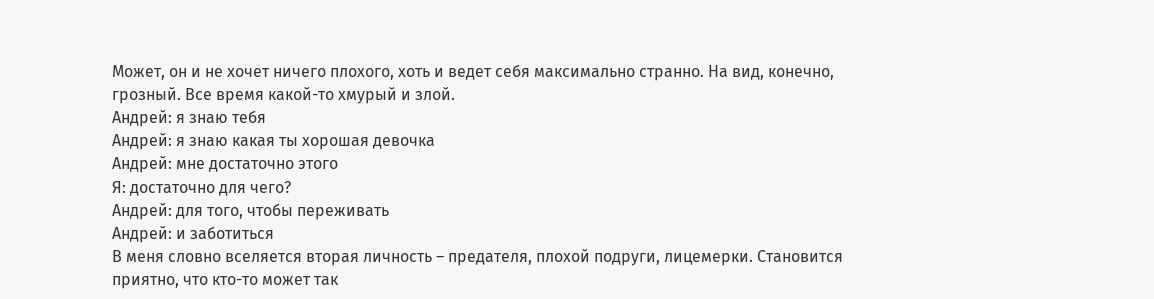Может, он и не хочет ничего плохого, хоть и ведет себя максимально странно. На вид, конечно, грозный. Все время какой-то хмурый и злой.
Андрей: я знаю тебя
Андрей: я знаю какая ты хорошая девочка
Андрей: мне достаточно этого
Я: достаточно для чего?
Андрей: для того, чтобы переживать
Андрей: и заботиться
В меня словно вселяется вторая личность – предателя, плохой подруги, лицемерки. Становится приятно, что кто-то может так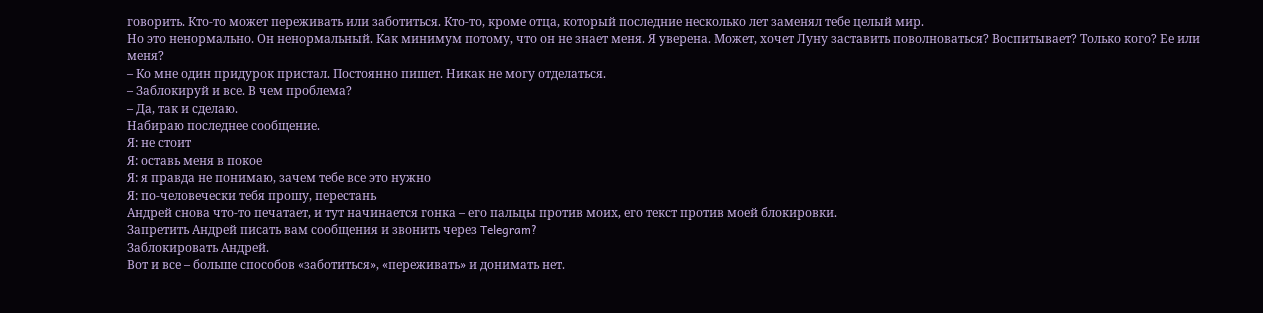говорить. Кто-то может переживать или заботиться. Кто-то, кроме отца, который последние несколько лет заменял тебе целый мир.
Но это ненормально. Он ненормальный. Как минимум потому, что он не знает меня. Я уверена. Может, хочет Луну заставить поволноваться? Воспитывает? Только кого? Ее или меня?
– Ко мне один придурок пристал. Постоянно пишет. Никак не могу отделаться.
– Заблокируй и все. В чем проблема?
– Да, так и сделаю.
Набираю последнее сообщение.
Я: не стоит
Я: оставь меня в покое
Я: я правда не понимаю, зачем тебе все это нужно
Я: по-человечески тебя прошу, перестань
Андрей снова что-то печатает, и тут начинается гонка – его пальцы против моих, его текст против моей блокировки.
Запретить Андрей писать вам сообщения и звонить через Telegram?
Заблокировать Андрей.
Вот и все – больше способов «заботиться», «переживать» и донимать нет.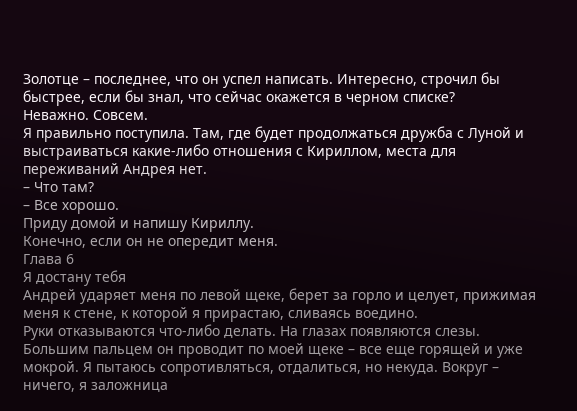Золотце – последнее, что он успел написать. Интересно, строчил бы быстрее, если бы знал, что сейчас окажется в черном списке?
Неважно. Совсем.
Я правильно поступила. Там, где будет продолжаться дружба с Луной и выстраиваться какие-либо отношения с Кириллом, места для переживаний Андрея нет.
– Что там?
– Все хорошо.
Приду домой и напишу Кириллу.
Конечно, если он не опередит меня.
Глава 6
Я достану тебя
Андрей ударяет меня по левой щеке, берет за горло и целует, прижимая меня к стене, к которой я прирастаю, сливаясь воедино.
Руки отказываются что-либо делать. На глазах появляются слезы. Большим пальцем он проводит по моей щеке – все еще горящей и уже мокрой. Я пытаюсь сопротивляться, отдалиться, но некуда. Вокруг – ничего, я заложница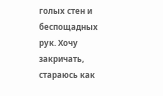голых стен и беспощадных рук. Хочу закричать, стараюсь как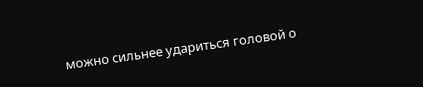можно сильнее удариться головой о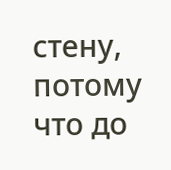стену, потому что до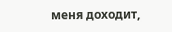меня доходит,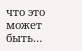что это может быть…